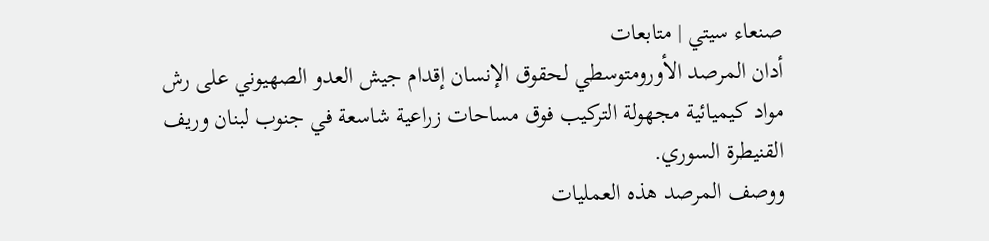صنعاء سيتي | متابعات
أدان المرصد الأورومتوسطي لحقوق الإنسان إقدام جيش العدو الصهيوني على رش مواد كيميائية مجهولة التركيب فوق مساحات زراعية شاسعة في جنوب لبنان وريف القنيطرة السوري.
ووصف المرصد هذه العمليات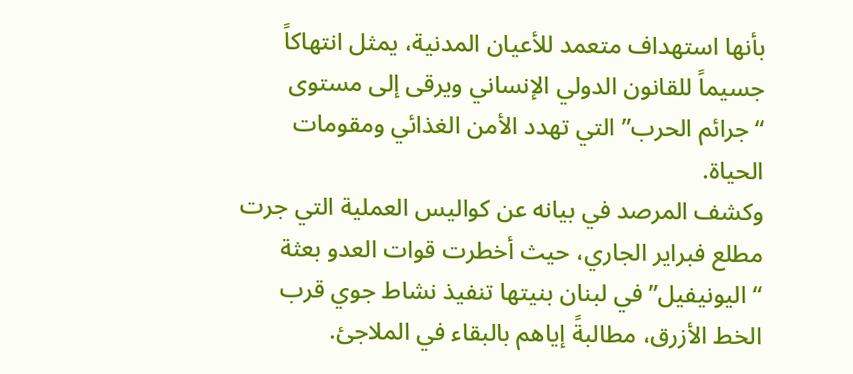بأنها استهداف متعمد للأعيان المدنية، يمثل انتهاكاً جسيماً للقانون الدولي الإنساني ويرقى إلى مستوى “جرائم الحرب” التي تهدد الأمن الغذائي ومقومات الحياة.
وكشف المرصد في بيانه عن كواليس العملية التي جرت مطلع فبراير الجاري، حيث أخطرت قوات العدو بعثة “اليونيفيل” في لبنان بنيتها تنفيذ نشاط جوي قرب الخط الأزرق، مطالبةً إياهم بالبقاء في الملاجئ.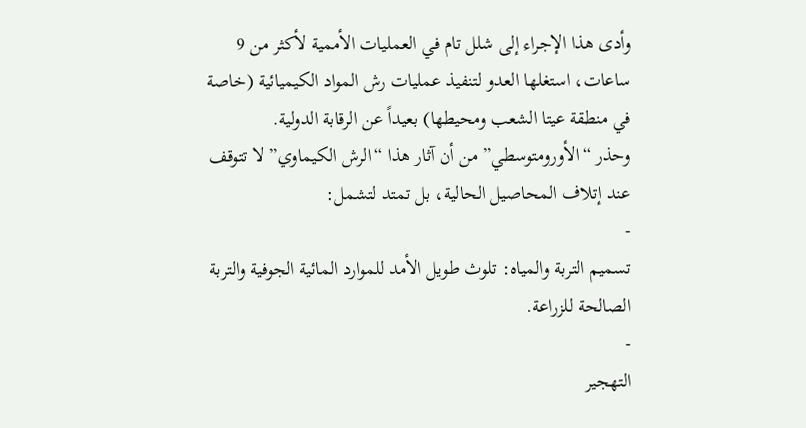وأدى هذا الإجراء إلى شلل تام في العمليات الأممية لأكثر من 9 ساعات، استغلها العدو لتنفيذ عمليات رش المواد الكيميائية (خاصة في منطقة عيتا الشعب ومحيطها) بعيداً عن الرقابة الدولية.
وحذر “الأورومتوسطي” من أن آثار هذا “الرش الكيماوي” لا تتوقف عند إتلاف المحاصيل الحالية، بل تمتد لتشمل:
-
تسميم التربة والمياه: تلوث طويل الأمد للموارد المائية الجوفية والتربة الصالحة للزراعة.
-
التهجير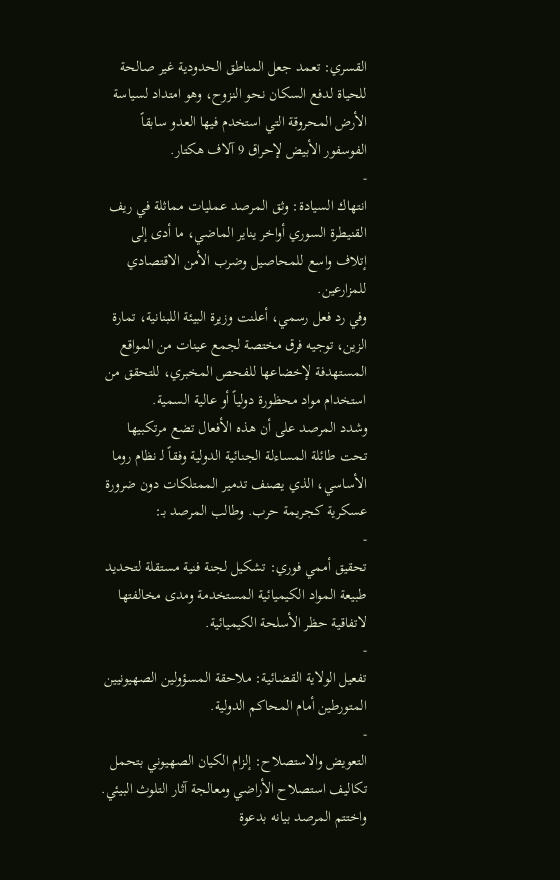القسري: تعمد جعل المناطق الحدودية غير صالحة للحياة لدفع السكان نحو النزوح، وهو امتداد لسياسة الأرض المحروقة التي استخدم فيها العدو سابقاً الفوسفور الأبيض لإحراق 9 آلاف هكتار.
-
انتهاك السيادة: وثق المرصد عمليات مماثلة في ريف القنيطرة السوري أواخر يناير الماضي، ما أدى إلى إتلاف واسع للمحاصيل وضرب الأمن الاقتصادي للمزارعين.
وفي رد فعل رسمي، أعلنت وزيرة البيئة اللبنانية، تمارة الزين، توجيه فرق مختصة لجمع عينات من المواقع المستهدفة لإخضاعها للفحص المخبري، للتحقق من استخدام مواد محظورة دولياً أو عالية السمية.
وشدد المرصد على أن هذه الأفعال تضع مرتكبيها تحت طائلة المساءلة الجنائية الدولية وفقاً لـ نظام روما الأساسي، الذي يصنف تدمير الممتلكات دون ضرورة عسكرية كجريمة حرب. وطالب المرصد بـ:
-
تحقيق أممي فوري: تشكيل لجنة فنية مستقلة لتحديد طبيعة المواد الكيميائية المستخدمة ومدى مخالفتها لاتفاقية حظر الأسلحة الكيميائية.
-
تفعيل الولاية القضائية: ملاحقة المسؤولين الصهيونيين المتورطين أمام المحاكم الدولية.
-
التعويض والاستصلاح: إلزام الكيان الصهيوني بتحمل تكاليف استصلاح الأراضي ومعالجة آثار التلوث البيئي.
واختتم المرصد بيانه بدعوة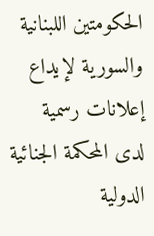الحكومتين اللبنانية والسورية لإيداع إعلانات رسمية لدى المحكمة الجنائية الدولية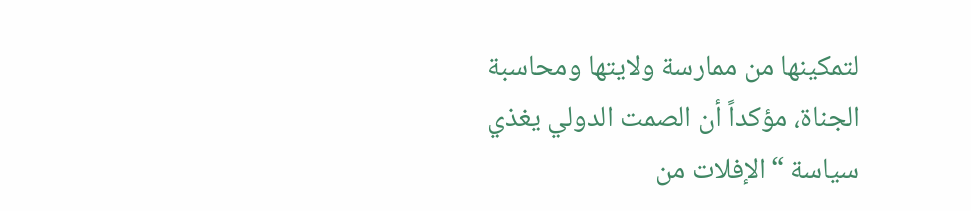لتمكينها من ممارسة ولايتها ومحاسبة الجناة، مؤكداً أن الصمت الدولي يغذي سياسة “الإفلات من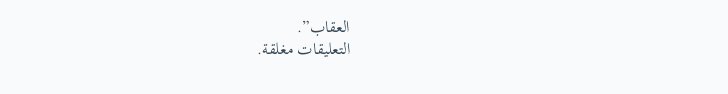العقاب”.
التعليقات مغلقة.